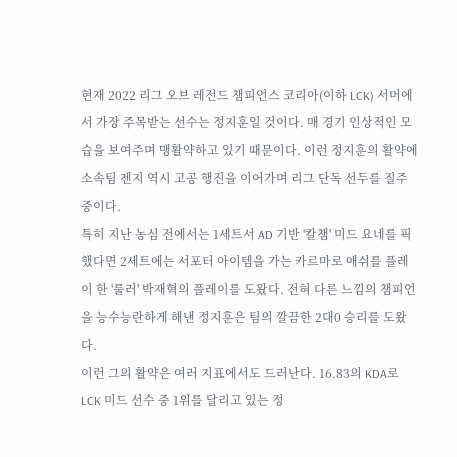현재 2022 리그 오브 레전드 챔피언스 코리아(이하 LCK) 서머에서 가장 주목받는 선수는 정지훈일 것이다. 매 경기 인상적인 모습을 보여주며 맹활약하고 있기 때문이다. 이런 정지훈의 활약에 소속팀 젠지 역시 고공 행진을 이어가며 리그 단독 선두를 질주 중이다.
특히 지난 농심 전에서는 1세트서 AD 기반 '칼챔' 미드 요네를 픽했다면 2세트에는 서포터 아이템을 가는 카르마로 애쉬를 플레이 한 '룰러' 박재혁의 플레이를 도왔다. 전혀 다른 느낌의 챔피언을 능수능란하게 해낸 정지훈은 팀의 깔끔한 2대0 승리를 도왔다.
이런 그의 활약은 여러 지표에서도 드러난다. 16.83의 KDA로 LCK 미드 선수 중 1위를 달리고 있는 정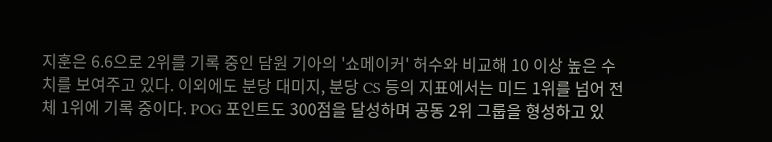지훈은 6.6으로 2위를 기록 중인 담원 기아의 '쇼메이커' 허수와 비교해 10 이상 높은 수치를 보여주고 있다. 이외에도 분당 대미지, 분당 CS 등의 지표에서는 미드 1위를 넘어 전체 1위에 기록 중이다. POG 포인트도 300점을 달성하며 공동 2위 그룹을 형성하고 있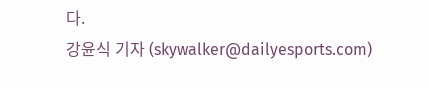다.
강윤식 기자 (skywalker@dailyesports.com)